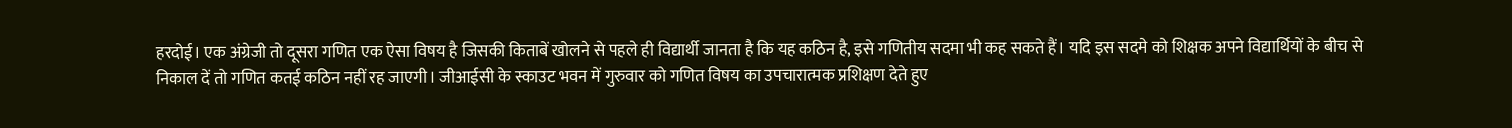हरदोई। एक अंग्रेजी तो दूसरा गणित एक ऐसा विषय है जिसकी किताबें खोलने से पहले ही विद्यार्थी जानता है कि यह कठिन है, इसे गणितीय सदमा भी कह सकते हैं। यदि इस सदमे को शिक्षक अपने विद्यार्थियों के बीच से निकाल दें तो गणित कतई कठिन नहीं रह जाएगी। जीआईसी के स्काउट भवन में गुरुवार को गणित विषय का उपचारात्मक प्रशिक्षण देते हुए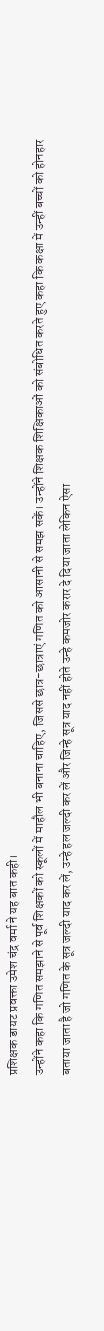प्रशिक्षक डायट प्रवक्ता उमेश चंद्र वर्मा ने यह बात कही।
उन्होंने कहा कि गणित समझाने से पूर्व शिक्षकों को स्कूलों में माहौल भी बनाना चाहिए, जिससे छात्र-छात्राएं गणित को आसानी से समझ सकें। उन्होंने शिक्षक शिक्षिकाओं को संबोधित करते हुए कहा कि कक्षा में उन्हीं बच्चों को होनहार बताया जाता है जो गणित के सूत्र जल्दी याद कर लें, उन्हे हल जल्दी कर लें और जिन्हे सूत्र याद नहीं होते उन्हे कमजोर करार दे दिया जाता लेकिन ऐसा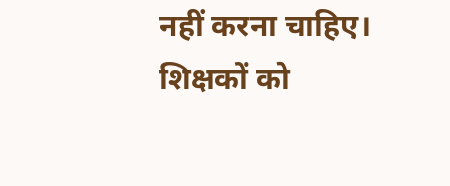नहीं करना चाहिए। शिक्षकों को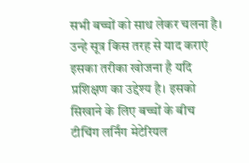सभी बच्चों को साथ लेकर चलना है।
उन्हे सूत्र किस तरह से याद कराएं इसका तरीका खोजना है यदि प्रशिक्षण का उद्देश्य है। इसको सिखाने के लिए बच्चों के बीच टीचिंग लर्निंग मेटेरियल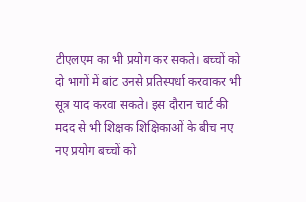टीएलएम का भी प्रयोग कर सकते। बच्चों को दो भागों में बांट उनसे प्रतिस्पर्धा करवाकर भी सूत्र याद करवा सकते। इस दौरान चार्ट की मदद से भी शिक्षक शिक्षिकाओं के बीच नए नए प्रयोग बच्चों को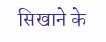सिखाने के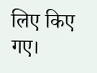लिए किए गए।